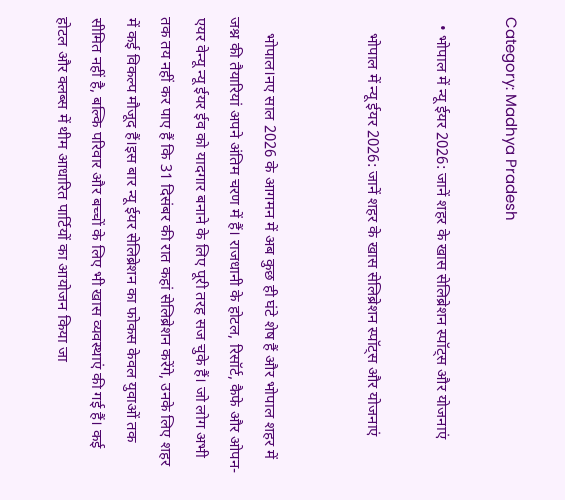Category: Madhya Pradesh

  • भोपाल में न्यू ईयर 2026: जानें शहर के खास सेलिब्रेशन स्पॉट्स और योजनाएं

    भोपाल में न्यू ईयर 2026: जानें शहर के खास सेलिब्रेशन स्पॉट्स और योजनाएं


    भोपाल।नए साल 2026 के आगमन में अब कुछ ही घंटे शेष हैं और भोपाल शहर में जश्न की तैयारियां अपने अंतिम चरण में हैं। राजधानी के होटल, रिसॉर्ट, कैफे और ओपन-एयर वेन्यू न्यू ईयर ईव को यादगार बनाने के लिए पूरी तरह सज चुके हैं। जो लोग अभी तक तय नहीं कर पाए हैं कि 31 दिसंबर की रात कहां सेलिब्रेशन करेंगे, उनके लिए शहर में कई विकल्प मौजूद हैं।इस बार न्यू ईयर सेलिब्रेशन का फोकस केवल युवाओं तक सीमित नहीं है, बल्कि परिवार और बच्चों के लिए भी खास व्यवस्थाएं की गई हैं। कई होटल और क्लब्स में थीम आधारित पार्टियों का आयोजन किया जा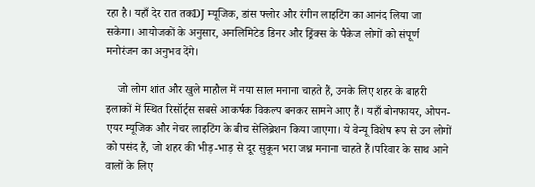रहा है। यहाँ देर रात तकDJ म्यूजिक, डांस फ्लोर और रंगीन लाइटिंग का आनंद लिया जा सकेगा। आयोजकों के अनुसार, अनलिमिटेड डिनर और ड्रिंक्स के पैकेज लोगों को संपूर्ण मनोरंजन का अनुभव देंगे।

    जो लोग शांत और खुले माहौल में नया साल मनाना चाहते हैं, उनके लिए शहर के बाहरी इलाकों में स्थित रिसॉर्ट्स सबसे आकर्षक विकल्प बनकर सामने आए हैं। यहाँ बोनफायर, ओपन-एयर म्यूजिक और नेचर लाइटिंग के बीच सेलिब्रेशन किया जाएगा। ये वेन्यू विशेष रूप से उन लोगों को पसंद हैं, जो शहर की भीड़-भाड़ से दूर सुकून भरा जश्न मनाना चाहते हैं।परिवार के साथ आने वालों के लिए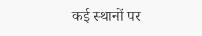कई स्थानों पर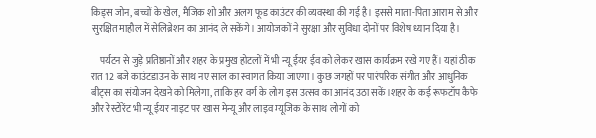किड्स जोन, बच्चों के खेल, मैजिक शो और अलग फूड काउंटर की व्यवस्था की गई है। इससे माता-पिता आराम से और सुरक्षित माहौल में सेलिब्रेशन का आनंद ले सकेंगे। आयोजकों ने सुरक्षा और सुविधा दोनों पर विशेष ध्यान दिया है।

    पर्यटन से जुड़े प्रतिष्ठानों और शहर के प्रमुख होटलों में भी न्यू ईयर ईव को लेकर खास कार्यक्रम रखे गए हैं। यहां ठीक रात 12 बजे काउंटडाउन के साथ नए साल का स्वागत किया जाएगा। कुछ जगहों पर पारंपरिक संगीत और आधुनिक बीट्स का संयोजन देखने को मिलेगा, ताकि हर वर्ग के लोग इस उत्सव का आनंद उठा सकें।शहर के कई रूफटॉप कैफे और रेस्टोरेंट भी न्यू ईयर नाइट पर खास मेन्यू और लाइव म्यूजिक के साथ लोगों को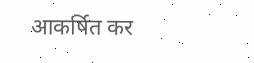आकर्षित कर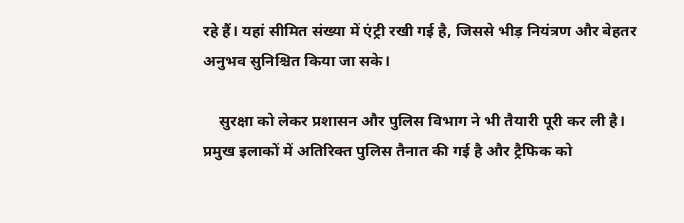रहे हैं। यहां सीमित संख्या में एंट्री रखी गई है, जिससे भीड़ नियंत्रण और बेहतर अनुभव सुनिश्चित किया जा सके।

    सुरक्षा को लेकर प्रशासन और पुलिस विभाग ने भी तैयारी पूरी कर ली है। प्रमुख इलाकों में अतिरिक्त पुलिस तैनात की गई है और ट्रैफिक को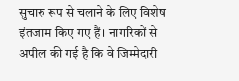सुचारु रूप से चलाने के लिए विशेष इंतजाम किए गए हैं। नागरिकों से अपील की गई है कि वे जिम्मेदारी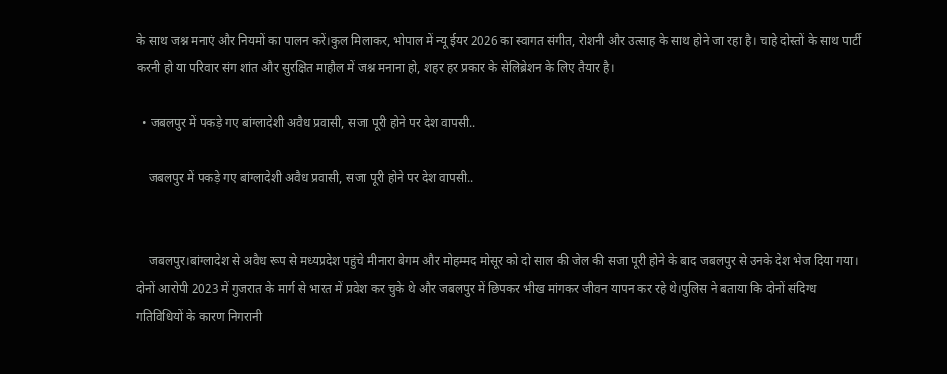के साथ जश्न मनाएं और नियमों का पालन करें।कुल मिलाकर, भोपाल में न्यू ईयर 2026 का स्वागत संगीत, रोशनी और उत्साह के साथ होने जा रहा है। चाहे दोस्तों के साथ पार्टी करनी हो या परिवार संग शांत और सुरक्षित माहौल में जश्न मनाना हो, शहर हर प्रकार के सेलिब्रेशन के लिए तैयार है।

  • जबलपुर में पकड़े गए बांग्लादेशी अवैध प्रवासी, सजा पूरी होने पर देश वापसी..

    जबलपुर में पकड़े गए बांग्लादेशी अवैध प्रवासी, सजा पूरी होने पर देश वापसी..


    जबलपुर।बांग्लादेश से अवैध रूप से मध्यप्रदेश पहुंचे मीनारा बेगम और मोहम्मद मोसूर को दो साल की जेल की सजा पूरी होने के बाद जबलपुर से उनके देश भेज दिया गया। दोनों आरोपी 2023 में गुजरात के मार्ग से भारत में प्रवेश कर चुके थे और जबलपुर में छिपकर भीख मांगकर जीवन यापन कर रहे थे।पुलिस ने बताया कि दोनों संदिग्ध गतिविधियों के कारण निगरानी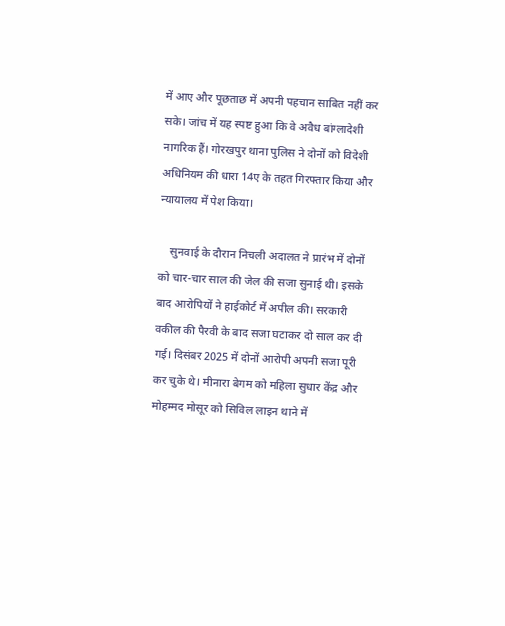में आए और पूछताछ में अपनी पहचान साबित नहीं कर सके। जांच में यह स्पष्ट हुआ कि वे अवैध बांग्लादेशी नागरिक हैं। गोरखपुर थाना पुलिस ने दोनों को विदेशी अधिनियम की धारा 14ए के तहत गिरफ्तार किया और न्यायालय में पेश किया।

    सुनवाई के दौरान निचली अदालत ने प्रारंभ में दोनों को चार-चार साल की जेल की सजा सुनाई थी। इसके बाद आरोपियों ने हाईकोर्ट में अपील की। सरकारी वकील की पैरवी के बाद सजा घटाकर दो साल कर दी गई। दिसंबर 2025 में दोनों आरोपी अपनी सजा पूरी कर चुके थे। मीनारा बेगम को महिला सुधार केंद्र और मोहम्मद मोसूर को सिविल लाइन थाने में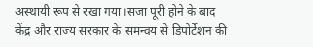अस्थायी रूप से रखा गया।सजा पूरी होने के बाद केंद्र और राज्य सरकार के समन्वय से डिपोर्टेशन की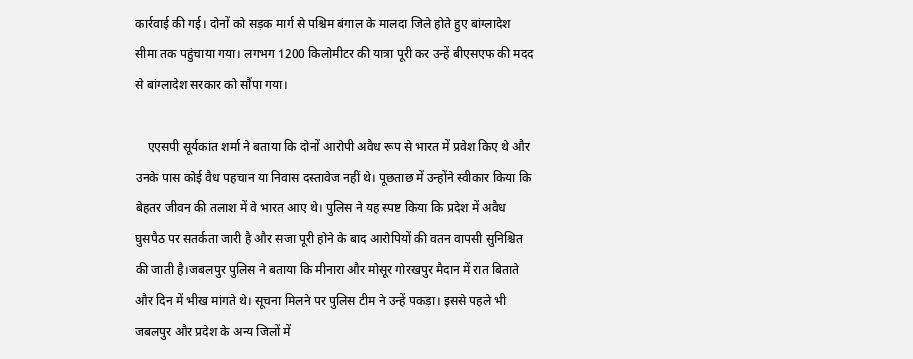कार्रवाई की गई। दोनों को सड़क मार्ग से पश्चिम बंगाल के मालदा जिले होते हुए बांग्लादेश सीमा तक पहुंचाया गया। लगभग 1200 किलोमीटर की यात्रा पूरी कर उन्हें बीएसएफ की मदद से बांग्लादेश सरकार को सौंपा गया।

    एएसपी सूर्यकांत शर्मा ने बताया कि दोनों आरोपी अवैध रूप से भारत में प्रवेश किए थे और उनके पास कोई वैध पहचान या निवास दस्तावेज नहीं थे। पूछताछ में उन्होंने स्वीकार किया कि बेहतर जीवन की तलाश में वे भारत आए थे। पुलिस ने यह स्पष्ट किया कि प्रदेश में अवैध घुसपैठ पर सतर्कता जारी है और सजा पूरी होने के बाद आरोपियों की वतन वापसी सुनिश्चित की जाती है।जबलपुर पुलिस ने बताया कि मीनारा और मोसूर गोरखपुर मैदान में रात बिताते और दिन में भीख मांगते थे। सूचना मिलने पर पुलिस टीम ने उन्हें पकड़ा। इससे पहले भी जबलपुर और प्रदेश के अन्य जिलों में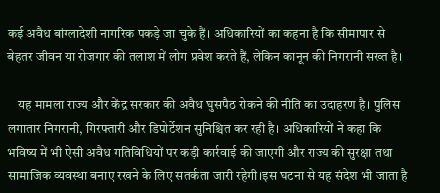कई अवैध बांग्लादेशी नागरिक पकड़े जा चुके हैं। अधिकारियों का कहना है कि सीमापार से बेहतर जीवन या रोजगार की तलाश में लोग प्रवेश करते हैं, लेकिन कानून की निगरानी सख्त है।

    यह मामला राज्य और केंद्र सरकार की अवैध घुसपैठ रोकने की नीति का उदाहरण है। पुलिस लगातार निगरानी, गिरफ्तारी और डिपोर्टेशन सुनिश्चित कर रही है। अधिकारियों ने कहा कि भविष्य में भी ऐसी अवैध गतिविधियों पर कड़ी कार्रवाई की जाएगी और राज्य की सुरक्षा तथा सामाजिक व्यवस्था बनाए रखने के लिए सतर्कता जारी रहेगी।इस घटना से यह संदेश भी जाता है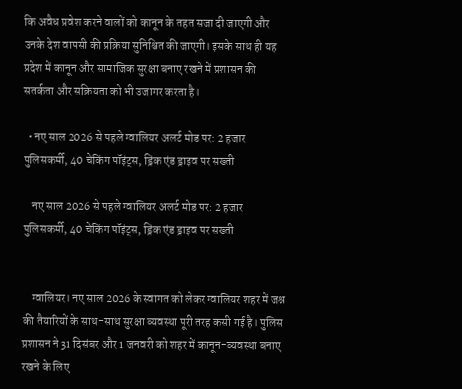कि अवैध प्रवेश करने वालों को कानून के तहत सजा दी जाएगी और उनके देश वापसी की प्रक्रिया सुनिश्चित की जाएगी। इसके साथ ही यह प्रदेश में कानून और सामाजिक सुरक्षा बनाए रखने में प्रशासन की सतर्कता और सक्रियता को भी उजागर करता है।

  • नए साल 2026 से पहले ग्वालियर अलर्ट मोड पर: 2 हजार पुलिसकर्मी, 40 चेकिंग पॉइंट्स, ड्रिंक एंड ड्राइव पर सख्ती

    नए साल 2026 से पहले ग्वालियर अलर्ट मोड पर: 2 हजार पुलिसकर्मी, 40 चेकिंग पॉइंट्स, ड्रिंक एंड ड्राइव पर सख्ती


    ग्वालियर। नए साल 2026 के स्वागत को लेकर ग्वालियर शहर में जश्न की तैयारियों के साथ-साथ सुरक्षा व्यवस्था पूरी तरह कसी गई है। पुलिस प्रशासन ने 31 दिसंबर और 1 जनवरी को शहर में कानून-व्यवस्था बनाए रखने के लिए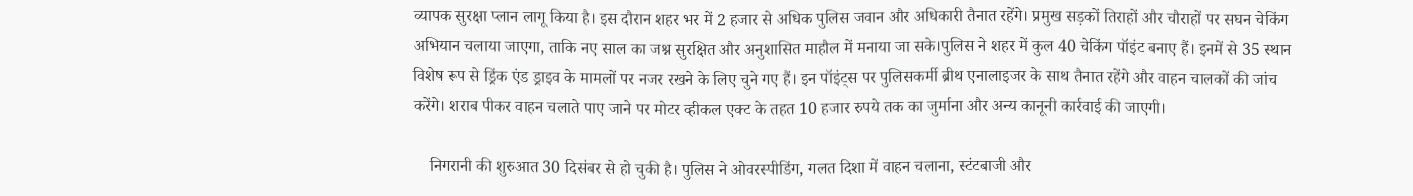व्यापक सुरक्षा प्लान लागू किया है। इस दौरान शहर भर में 2 हजार से अधिक पुलिस जवान और अधिकारी तैनात रहेंगे। प्रमुख सड़कों तिराहों और चौराहों पर सघन चेकिंग अभियान चलाया जाएगा, ताकि नए साल का जश्न सुरक्षित और अनुशासित माहौल में मनाया जा सके।पुलिस ने शहर में कुल 40 चेकिंग पॉइंट बनाए हैं। इनमें से 35 स्थान विशेष रूप से ड्रिंक एंड ड्राइव के मामलों पर नजर रखने के लिए चुने गए हैं। इन पॉइंट्स पर पुलिसकर्मी ब्रीथ एनालाइजर के साथ तैनात रहेंगे और वाहन चालकों की जांच करेंगे। शराब पीकर वाहन चलाते पाए जाने पर मोटर व्हीकल एक्ट के तहत 10 हजार रुपये तक का जुर्माना और अन्य कानूनी कार्रवाई की जाएगी।

    निगरानी की शुरुआत 30 दिसंबर से हो चुकी है। पुलिस ने ओवरस्पीडिंग, गलत दिशा में वाहन चलाना, स्टंटबाजी और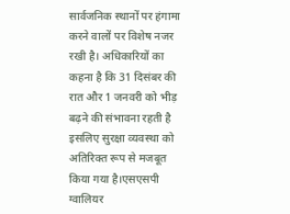सार्वजनिक स्थानों पर हंगामा करने वालों पर विशेष नजर रखी है। अधिकारियों का कहना है कि 31 दिसंबर की रात और 1 जनवरी को भीड़ बढ़ने की संभावना रहती है इसलिए सुरक्षा व्यवस्था को अतिरिक्त रूप से मजबूत किया गया है।एसएसपी ग्वालियर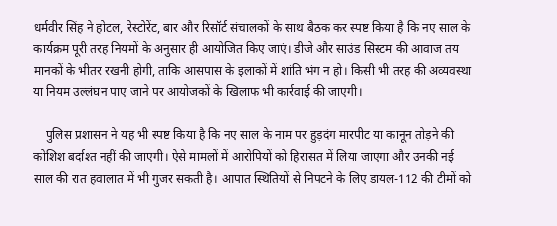धर्मवीर सिंह ने होटल, रेस्टोरेंट, बार और रिसॉर्ट संचालकों के साथ बैठक कर स्पष्ट किया है कि नए साल के कार्यक्रम पूरी तरह नियमों के अनुसार ही आयोजित किए जाएं। डीजे और साउंड सिस्टम की आवाज तय मानकों के भीतर रखनी होगी, ताकि आसपास के इलाकों में शांति भंग न हो। किसी भी तरह की अव्यवस्था या नियम उल्लंघन पाए जाने पर आयोजकों के खिलाफ भी कार्रवाई की जाएगी।

    पुलिस प्रशासन ने यह भी स्पष्ट किया है कि नए साल के नाम पर हुड़दंग मारपीट या कानून तोड़ने की कोशिश बर्दाश्त नहीं की जाएगी। ऐसे मामलों में आरोपियों को हिरासत में लिया जाएगा और उनकी नई साल की रात हवालात में भी गुजर सकती है। आपात स्थितियों से निपटने के लिए डायल-112 की टीमों को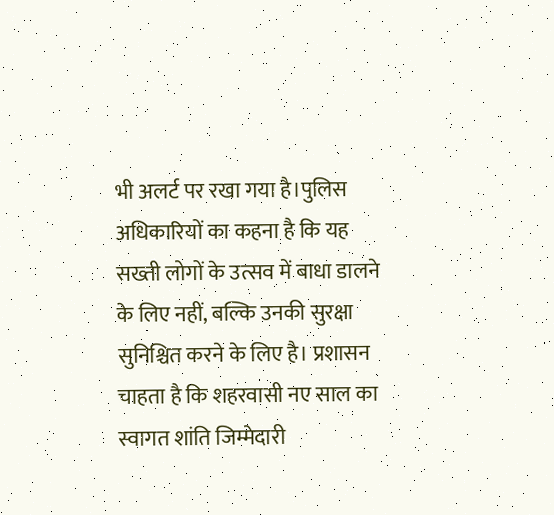भी अलर्ट पर रखा गया है।पुलिस अधिकारियों का कहना है कि यह सख्ती लोगों के उत्सव में बाधा डालने के लिए नहीं, बल्कि उनकी सुरक्षा सुनिश्चित करने के लिए है। प्रशासन चाहता है कि शहरवासी नए साल का स्वागत शांति जिम्मेदारी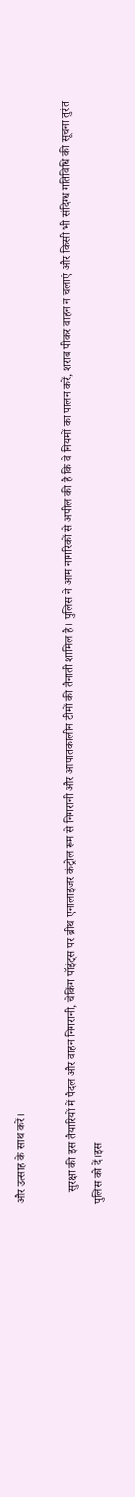और उत्साह के साथ करें।

    सुरक्षा की इस तैयारियों में पैदल और वाहन निगरानी, चेकिंग पॉइंट्स पर ब्रीथ एनालाइजर कंट्रोल रूम से निगरानी और आपातकालीन टीमों की तैनाती शामिल है। पुलिस ने आम नागरिकों से अपील की है कि वे नियमों का पालन करें, शराब पीकर वाहन न चलाएं और किसी भी संदिग्ध गतिविधि की सूचना तुरंत पुलिस को दें।इस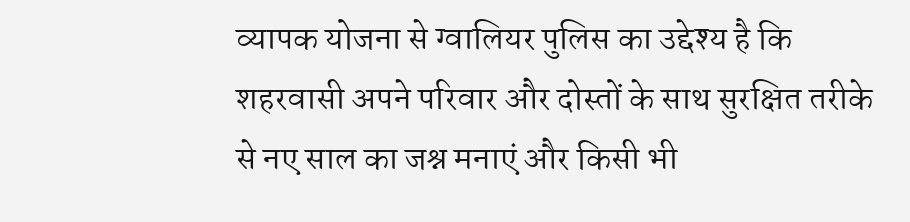व्यापक योजना से ग्वालियर पुलिस का उद्देश्य है कि शहरवासी अपने परिवार और दोस्तों के साथ सुरक्षित तरीके से नए साल का जश्न मनाएं और किसी भी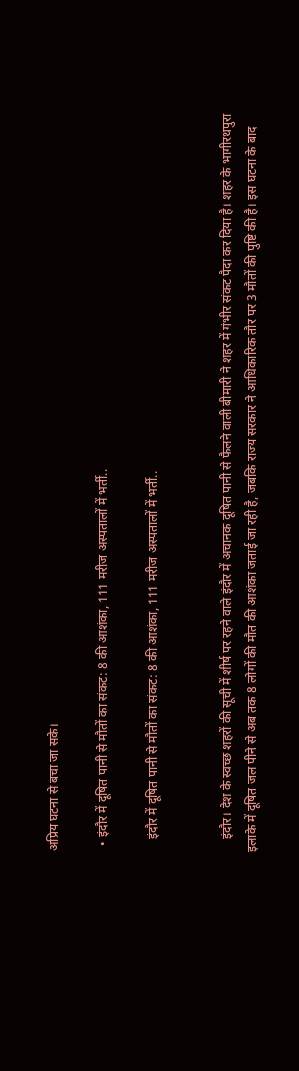अप्रिय घटना से बचा जा सके।

  • इंदौर में दूषित पानी से मौतों का संकट: 8 की आशंका, 111 मरीज अस्पतालों में भर्ती..

    इंदौर में दूषित पानी से मौतों का संकट: 8 की आशंका, 111 मरीज अस्पतालों में भर्ती..


    इंदौर। देश के स्वच्छ शहरों की सूची में शीर्ष पर रहने वाले इंदौर में अचानक दूषित पानी से फैलने वाली बीमारी ने शहर में गंभीर संकट पैदा कर दिया है। शहर के भागीरथपुरा इलाके में दूषित जल पीने से अब तक 8 लोगों की मौत की आशंका जताई जा रही है, जबकि राज्य सरकार ने आधिकारिक तौर पर 3 मौतों की पुष्टि की है। इस घटना के बाद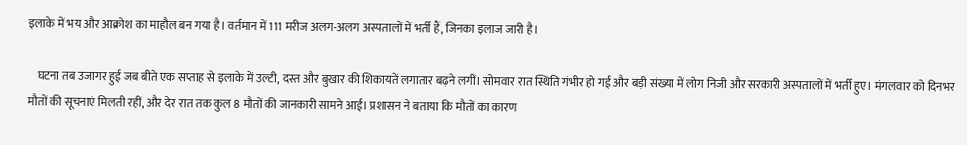इलाके में भय और आक्रोश का माहौल बन गया है। वर्तमान में 111 मरीज अलग-अलग अस्पतालों में भर्ती हैं, जिनका इलाज जारी है।

    घटना तब उजागर हुई जब बीते एक सप्ताह से इलाके में उल्टी, दस्त और बुखार की शिकायतें लगातार बढ़ने लगीं। सोमवार रात स्थिति गंभीर हो गई और बड़ी संख्या में लोग निजी और सरकारी अस्पतालों में भर्ती हुए। मंगलवार को दिनभर मौतों की सूचनाएं मिलती रहीं, और देर रात तक कुल 8 मौतों की जानकारी सामने आई। प्रशासन ने बताया कि मौतों का कारण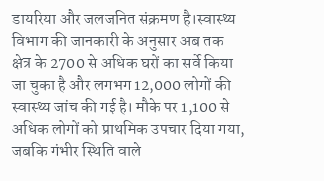डायरिया और जलजनित संक्रमण है।स्वास्थ्य विभाग की जानकारी के अनुसार अब तक क्षेत्र के 2700 से अधिक घरों का सर्वे किया जा चुका है और लगभग 12,000 लोगों की स्वास्थ्य जांच की गई है। मौके पर 1,100 से अधिक लोगों को प्राथमिक उपचार दिया गया, जबकि गंभीर स्थिति वाले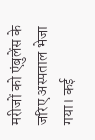मरीजों को एंबुलेंस के जरिए अस्पताल भेजा गया। कई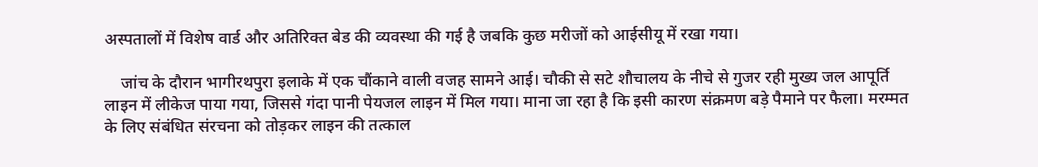अस्पतालों में विशेष वार्ड और अतिरिक्त बेड की व्यवस्था की गई है जबकि कुछ मरीजों को आईसीयू में रखा गया।

    जांच के दौरान भागीरथपुरा इलाके में एक चौंकाने वाली वजह सामने आई। चौकी से सटे शौचालय के नीचे से गुजर रही मुख्य जल आपूर्ति लाइन में लीकेज पाया गया, जिससे गंदा पानी पेयजल लाइन में मिल गया। माना जा रहा है कि इसी कारण संक्रमण बड़े पैमाने पर फैला। मरम्मत के लिए संबंधित संरचना को तोड़कर लाइन की तत्काल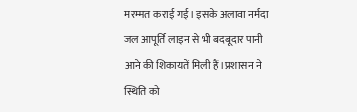मरम्मत कराई गई। इसके अलावा नर्मदा जल आपूर्ति लाइन से भी बदबूदार पानी आने की शिकायतें मिली हैं।प्रशासन ने स्थिति को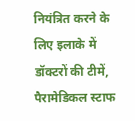नियंत्रित करने के लिए इलाके में डॉक्टरों की टीमें, पैरामेडिकल स्टाफ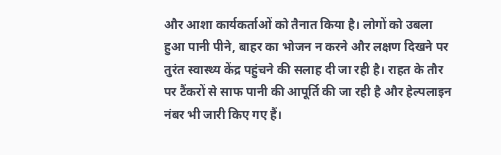और आशा कार्यकर्ताओं को तैनात किया है। लोगों को उबला हुआ पानी पीने, बाहर का भोजन न करने और लक्षण दिखने पर तुरंत स्वास्थ्य केंद्र पहुंचने की सलाह दी जा रही है। राहत के तौर पर टैंकरों से साफ पानी की आपूर्ति की जा रही है और हेल्पलाइन नंबर भी जारी किए गए हैं।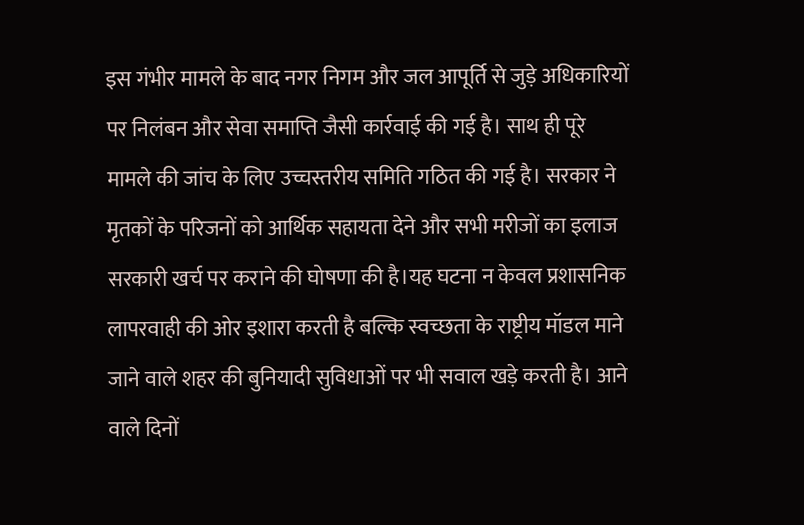इस गंभीर मामले के बाद नगर निगम और जल आपूर्ति से जुड़े अधिकारियों पर निलंबन और सेवा समाप्ति जैसी कार्रवाई की गई है। साथ ही पूरे मामले की जांच के लिए उच्चस्तरीय समिति गठित की गई है। सरकार ने मृतकों के परिजनों को आर्थिक सहायता देने और सभी मरीजों का इलाज सरकारी खर्च पर कराने की घोषणा की है।यह घटना न केवल प्रशासनिक लापरवाही की ओर इशारा करती है बल्कि स्वच्छता के राष्ट्रीय मॉडल माने जाने वाले शहर की बुनियादी सुविधाओं पर भी सवाल खड़े करती है। आने वाले दिनों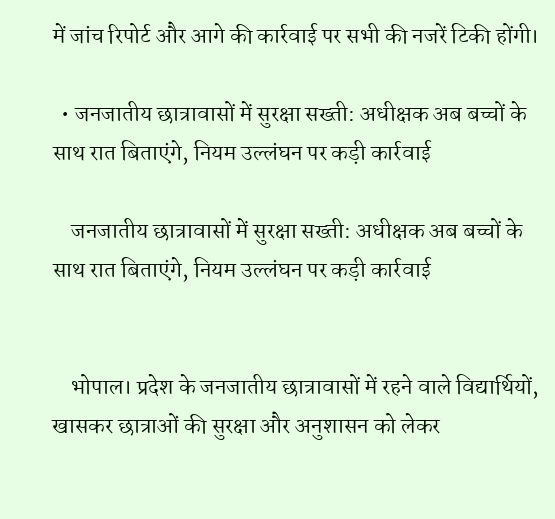में जांच रिपोर्ट और आगे की कार्रवाई पर सभी की नजरें टिकी होंगी।

  • जनजातीय छात्रावासों में सुरक्षा सख्ती: अधीक्षक अब बच्चों के साथ रात बिताएंगे, नियम उल्लंघन पर कड़ी कार्रवाई

    जनजातीय छात्रावासों में सुरक्षा सख्ती: अधीक्षक अब बच्चों के साथ रात बिताएंगे, नियम उल्लंघन पर कड़ी कार्रवाई


    भोपाल। प्रदेश के जनजातीय छात्रावासों में रहने वाले विद्यार्थियों, खासकर छात्राओं की सुरक्षा और अनुशासन को लेकर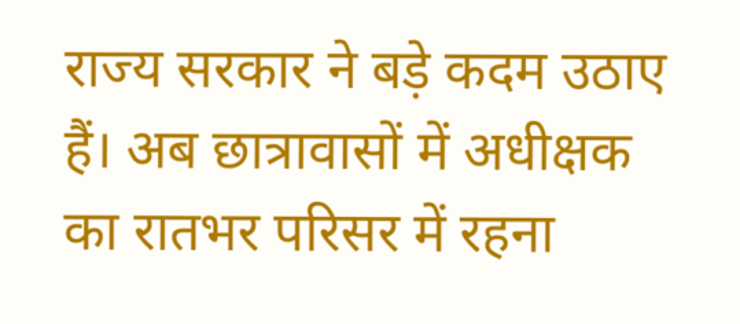राज्य सरकार ने बड़े कदम उठाए हैं। अब छात्रावासों में अधीक्षक का रातभर परिसर में रहना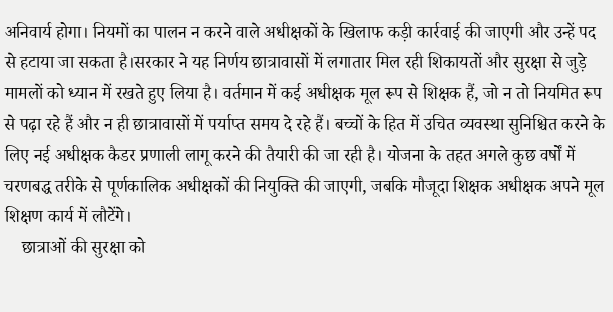अनिवार्य होगा। नियमों का पालन न करने वाले अधीक्षकों के खिलाफ कड़ी कार्रवाई की जाएगी और उन्हें पद से हटाया जा सकता है।सरकार ने यह निर्णय छात्रावासों में लगातार मिल रही शिकायतों और सुरक्षा से जुड़े मामलों को ध्यान में रखते हुए लिया है। वर्तमान में कई अधीक्षक मूल रूप से शिक्षक हैं, जो न तो नियमित रूप से पढ़ा रहे हैं और न ही छात्रावासों में पर्याप्त समय दे रहे हैं। बच्चों के हित में उचित व्यवस्था सुनिश्चित करने के लिए नई अधीक्षक कैडर प्रणाली लागू करने की तैयारी की जा रही है। योजना के तहत अगले कुछ वर्षों में चरणबद्ध तरीके से पूर्णकालिक अधीक्षकों की नियुक्ति की जाएगी, जबकि मौजूदा शिक्षक अधीक्षक अपने मूल शिक्षण कार्य में लौटेंगे।
    छात्राओं की सुरक्षा को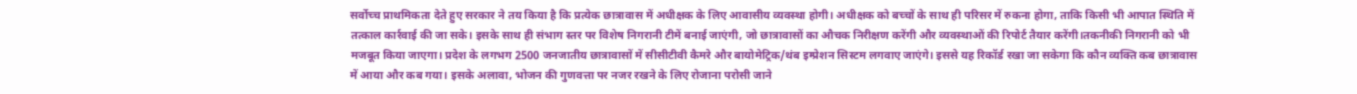सर्वोच्च प्राथमिकता देते हुए सरकार ने तय किया है कि प्रत्येक छात्रावास में अधीक्षक के लिए आवासीय व्यवस्था होगी। अधीक्षक को बच्चों के साथ ही परिसर में रुकना होगा, ताकि किसी भी आपात स्थिति में तत्काल कार्रवाई की जा सके। इसके साथ ही संभाग स्तर पर विशेष निगरानी टीमें बनाई जाएंगी, जो छात्रावासों का औचक निरीक्षण करेंगी और व्यवस्थाओं की रिपोर्ट तैयार करेंगी।तकनीकी निगरानी को भी मजबूत किया जाएगा। प्रदेश के लगभग 2500 जनजातीय छात्रावासों में सीसीटीवी कैमरे और बायोमेट्रिक/थंब इम्प्रेशन सिस्टम लगवाए जाएंगे। इससे यह रिकॉर्ड रखा जा सकेगा कि कौन व्यक्ति कब छात्रावास में आया और कब गया। इसके अलावा, भोजन की गुणवत्ता पर नजर रखने के लिए रोजाना परोसी जाने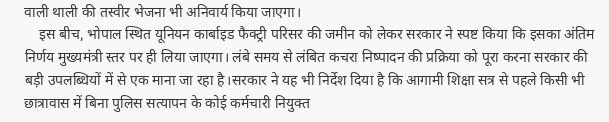वाली थाली की तस्वीर भेजना भी अनिवार्य किया जाएगा।
    इस बीच, भोपाल स्थित यूनियन कार्बाइड फैक्ट्री परिसर की जमीन को लेकर सरकार ने स्पष्ट किया कि इसका अंतिम निर्णय मुख्यमंत्री स्तर पर ही लिया जाएगा। लंबे समय से लंबित कचरा निष्पादन की प्रक्रिया को पूरा करना सरकार की बड़ी उपलब्धियों में से एक माना जा रहा है।सरकार ने यह भी निर्देश दिया है कि आगामी शिक्षा सत्र से पहले किसी भी छात्रावास में बिना पुलिस सत्यापन के कोई कर्मचारी नियुक्त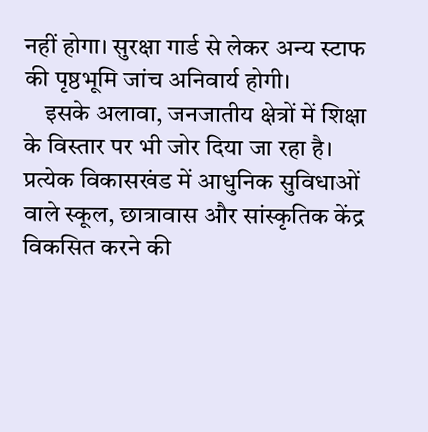नहीं होगा। सुरक्षा गार्ड से लेकर अन्य स्टाफ की पृष्ठभूमि जांच अनिवार्य होगी।
    इसके अलावा, जनजातीय क्षेत्रों में शिक्षा के विस्तार पर भी जोर दिया जा रहा है। प्रत्येक विकासखंड में आधुनिक सुविधाओं वाले स्कूल, छात्रावास और सांस्कृतिक केंद्र विकसित करने की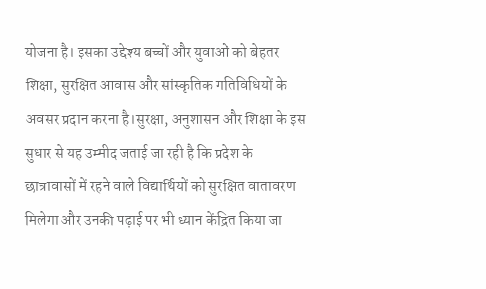योजना है। इसका उद्देश्य बच्चों और युवाओं को बेहतर शिक्षा, सुरक्षित आवास और सांस्कृतिक गतिविधियों के अवसर प्रदान करना है।सुरक्षा, अनुशासन और शिक्षा के इस सुधार से यह उम्मीद जताई जा रही है कि प्रदेश के छात्रावासों में रहने वाले विद्यार्थियों को सुरक्षित वातावरण मिलेगा और उनकी पढ़ाई पर भी ध्यान केंद्रित किया जा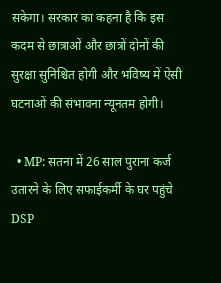सकेगा। सरकार का कहना है कि इस कदम से छात्राओं और छात्रों दोनों की सुरक्षा सुनिश्चित होगी और भविष्य में ऐसी घटनाओं की संभावना न्यूनतम होगी।

  • MP: सतना में 26 साल पुराना कर्ज उतारने के लिए सफाईकर्मी के घर पहुंचे DSP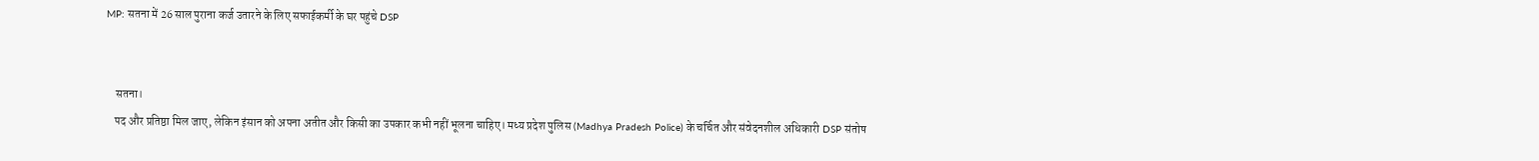MP: सतना में 26 साल पुराना कर्ज उतारने के लिए सफाईकर्मी के घर पहुंचे DSP


    सतना।
    पद और प्रतिष्ठा मिल जाए, लेकिन इंसान को अपना अतीत और किसी का उपकार कभी नहीं भूलना चाहिए। मध्य प्रदेश पुलिस (Madhya Pradesh Police) के चर्चित और संवेदनशील अधिकारी DSP संतोष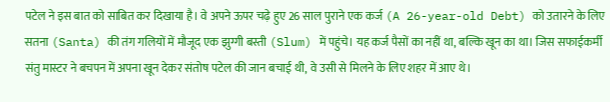पटेल ने इस बात को साबित कर दिखाया है। वे अपने ऊपर चढ़े हुए 26 साल पुराने एक कर्ज (A 26-year-old Debt) को उतारने के लिए सतना (Santa) की तंग गलियों में मौजूद एक झुग्गी बस्ती (Slum) में पहुंचे। यह कर्ज पैसों का नहीं था, बल्कि खून का था। जिस सफाईकर्मी संतु मास्टर ने बचपन में अपना खून देकर संतोष पटेल की जान बचाई थी, वे उसी से मिलने के लिए शहर में आए थे।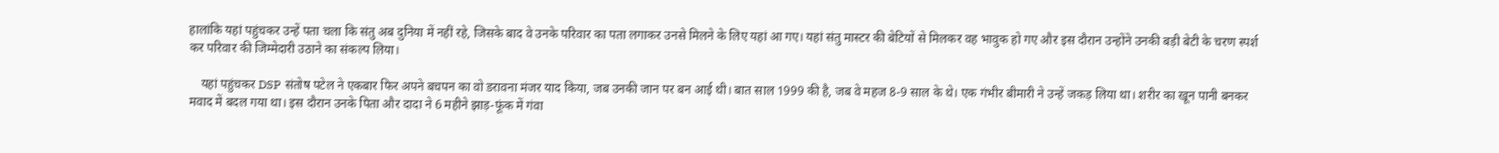हालांकि यहां पहुंचकर उन्हें पता चला कि संतु अब दुनिया में नहीं रहे, जिसके बाद वे उनके परिवार का पता लगाकर उनसे मिलने के लिए यहां आ गए। यहां संतु मास्टर की बेटियों से मिलकर वह भावुक हो गए और इस दौरान उन्होंने उनकी बड़ी बेटी के चरण स्पर्श कर परिवार की जिम्मेदारी उठाने का संकल्प लिया।

    यहां पहुंचकर DSP संतोष पटेल ने एकबार फिर अपने बचपन का वो डरावना मंजर याद किया, जब उनकी जान पर बन आई थी। बात साल 1999 की है, जब वे महज 8-9 साल के थे। एक गंभीर बीमारी ने उन्हें जकड़ लिया था। शरीर का खून पानी बनकर मवाद में बदल गया था। इस दौरान उनके पिता और दादा ने 6 महीने झाड़-फूंक में गंवा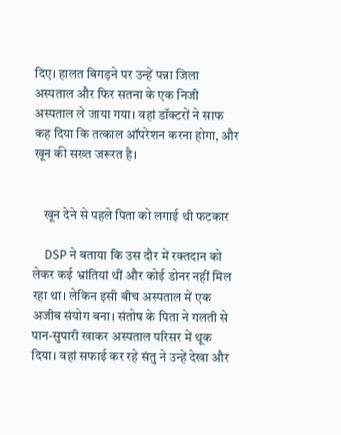दिए। हालत बिगड़ने पर उन्हें पन्ना जिला अस्पताल और फिर सतना के एक निजी अस्पताल ले जाया गया। वहां डॉक्टरों ने साफ कह दिया कि तत्काल ऑपरेशन करना होगा, और खून की सख्त जरूरत है।


    खून देने से पहले पिता को लगाई थी फटकार

    DSP ने बताया कि उस दौर में रक्तदान को लेकर कई भ्रांतियां थीं और कोई डोनर नहीं मिल रहा था। लेकिन इसी बीच अस्पताल में एक अजीब संयोग बना। संतोष के पिता ने गलती से पान-सुपारी खाकर अस्पताल परिसर में थूक दिया। वहां सफाई कर रहे संतु ने उन्हें देखा और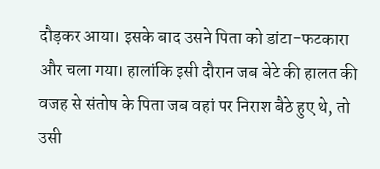दौड़कर आया। इसके बाद उसने पिता को डांटा-फटकारा और चला गया। हालांकि इसी दौरान जब बेटे की हालत की वजह से संतोष के पिता जब वहां पर निराश बैठे हुए थे, तो उसी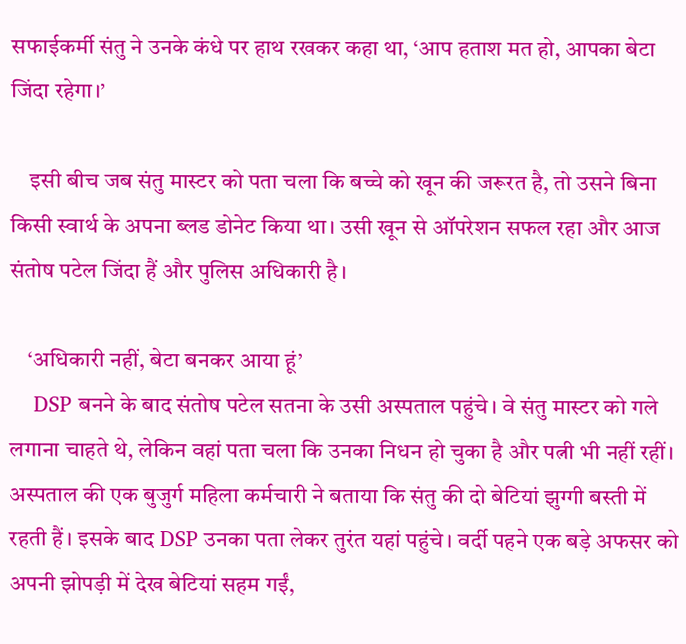सफाईकर्मी संतु ने उनके कंधे पर हाथ रखकर कहा था, ‘आप हताश मत हो, आपका बेटा जिंदा रहेगा।’

    इसी बीच जब संतु मास्टर को पता चला कि बच्चे को खून की जरूरत है, तो उसने बिना किसी स्वार्थ के अपना ब्लड डोनेट किया था। उसी खून से ऑपरेशन सफल रहा और आज संतोष पटेल जिंदा हैं और पुलिस अधिकारी है।

    ‘अधिकारी नहीं, बेटा बनकर आया हूं’
    DSP बनने के बाद संतोष पटेल सतना के उसी अस्पताल पहुंचे। वे संतु मास्टर को गले लगाना चाहते थे, लेकिन वहां पता चला कि उनका निधन हो चुका है और पत्नी भी नहीं रहीं। अस्पताल की एक बुजुर्ग महिला कर्मचारी ने बताया कि संतु की दो बेटियां झुग्गी बस्ती में रहती हैं। इसके बाद DSP उनका पता लेकर तुरंत यहां पहुंचे। वर्दी पहने एक बड़े अफसर को अपनी झोपड़ी में देख बेटियां सहम गईं,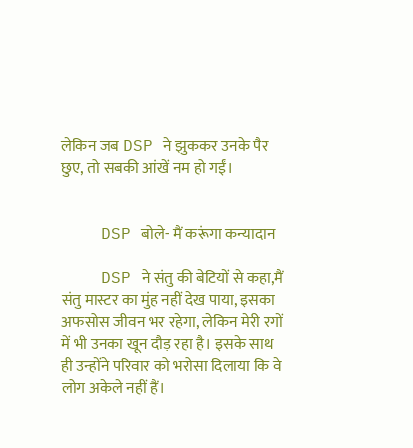लेकिन जब DSP ने झुककर उनके पैर छुए, तो सबकी आंखें नम हो गईं।


    DSP बोले- मैं करूंगा कन्यादान

    DSP ने संतु की बेटियों से कहा,मैं संतु मास्टर का मुंह नहीं देख पाया, इसका अफसोस जीवन भर रहेगा, लेकिन मेरी रगों में भी उनका खून दौड़ रहा है। इसके साथ ही उन्होंने परिवार को भरोसा दिलाया कि वे लोग अकेले नहीं हैं।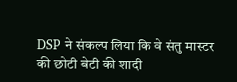DSP ने संकल्प लिया कि वे संतु मास्टर की छोटी बेटी की शादी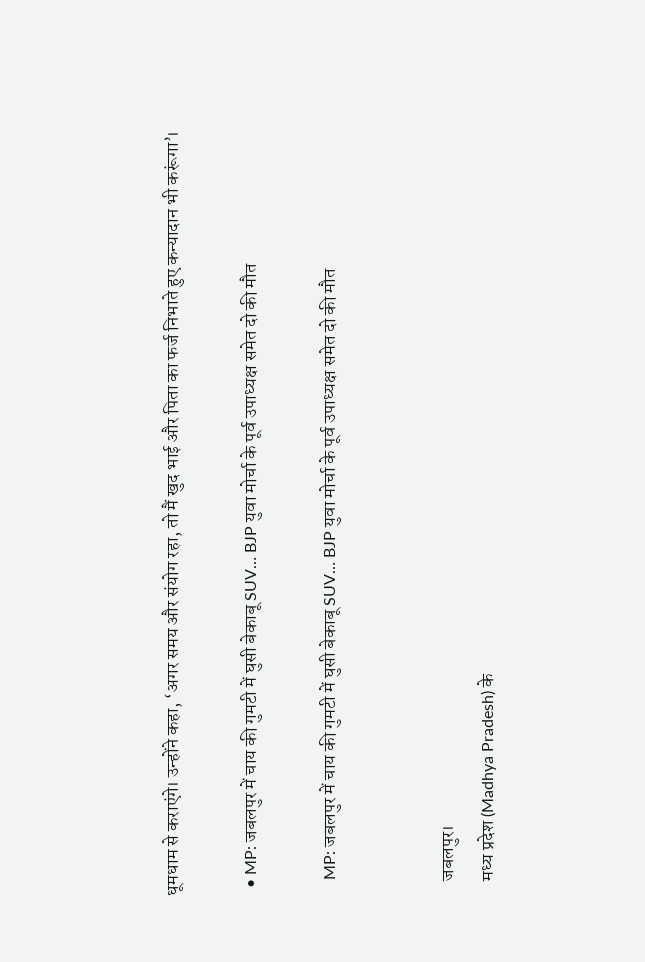धूमधाम से कराएंगे। उन्होंने कहा, ‘अगर समय और संयोग रहा, तो मैं खुद भाई और पिता का फर्ज निभाते हुए कन्यादान भी करूंगा’।

  • MP: जबलपुर में चाय की गुमटी में घुसी बेकाबू SUV… BJP युवा मोर्चा के पूर्व उपाध्यक्ष समेत दो की मौत

    MP: जबलपुर में चाय की गुमटी में घुसी बेकाबू SUV… BJP युवा मोर्चा के पूर्व उपाध्यक्ष समेत दो की मौत


    जबलपुर।
    मध्य प्रदेश (Madhya Pradesh) के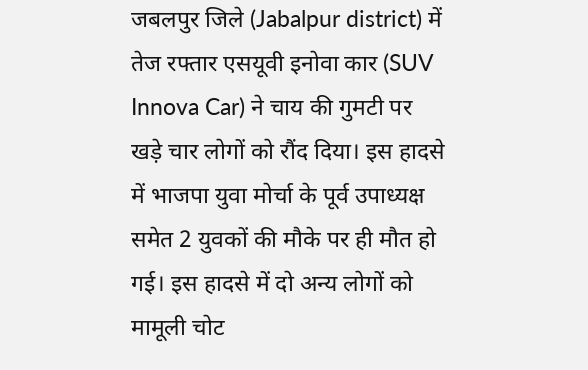जबलपुर जिले (Jabalpur district) में तेज रफ्तार एसयूवी इनोवा कार (SUV Innova Car) ने चाय की गुमटी पर खड़े चार लोगों को रौंद दिया। इस हादसे में भाजपा युवा मोर्चा के पूर्व उपाध्यक्ष समेत 2 युवकों की मौके पर ही मौत हो गई। इस हादसे में दो अन्य लोगों को मामूली चोट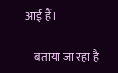आई हैं।

    बताया जा रहा है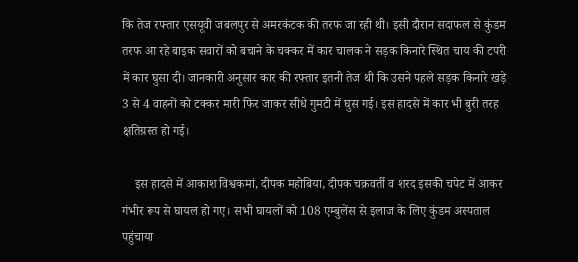कि तेज रफ्तार एसयूवी जबलपुर से अमरकंटक की तरफ जा रही थी। इसी दौरान सदाफल से कुंडम तरफ आ रहे बाइक सवारों को बचाने के चक्कर में कार चालक ने सड़क किनारे स्थित चाय की टपरी में कार घुसा दी। जानकारी अनुसार कार की रफ्तार इतनी तेज थी कि उसने पहले सड़क किनारे खड़े 3 से 4 वाहनों को टक्कर मारी फिर जाकर सीधे गुमटी में घुस गई। इस हादसे में कार भी बुरी तरह क्षतिग्रस्त हो गई।

    इस हादसे में आकाश विश्वकमां, दीपक महोबिया, दीपक चक्रवर्ती व शरद इसकी चपेट में आकर गंभीर रूप से घायल हो गए। सभी घायलों को 108 एम्बुलेंस से इलाज के लिए कुंडम अस्पताल पहुंचाया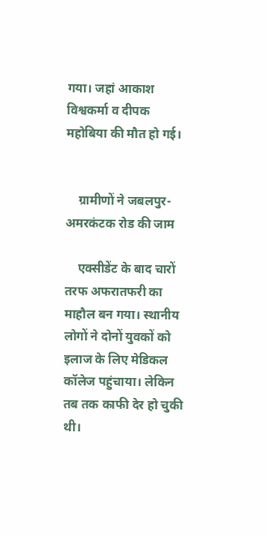गया। जहां आकाश विश्वकर्मा व दीपक महोबिया की मौत हो गई।


    ग्रामीणों ने जबलपुर-अमरकंटक रोड की जाम

    एक्सीडेंट के बाद चारों तरफ अफरातफरी का माहौल बन गया। स्थानीय लोगों ने दोनों युवकों को इलाज के लिए मेडिकल कॉलेज पहुंचाया। लेकिन तब तक काफी देर हो चुकी थी।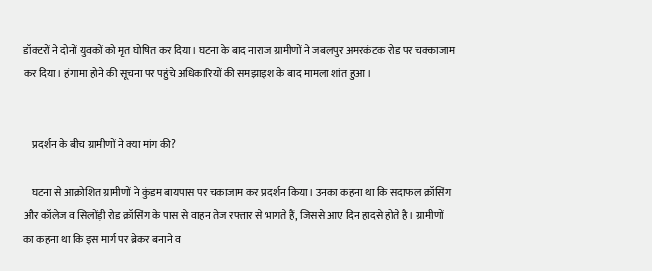डॉक्टरों ने दोनों युवकों को मृत घोषित कर दिया। घटना के बाद नाराज ग्रामीणों ने जबलपुर अमरकंटक रोड पर चक्काजाम कर दिया। हंगामा होने की सूचना पर पहुंचे अधिकारियों की समझाइश के बाद मामला शांत हुआ।


    प्रदर्शन के बीच ग्रामीणों ने क्या मांग की?

    घटना से आक्रोशित ग्रामीणों ने कुंडम बायपास पर चकाजाम कर प्रदर्शन किया। उनका कहना था कि सदाफल क्रॉसिंग और कॉलेज व सिलोंड़ी रोड क्रॉसिंग के पास से वाहन तेज रफ्तार से भागते हैं, जिससे आए दिन हादसे होते है। ग्रामीणों का कहना था कि इस मार्ग पर ब्रेकर बनाने व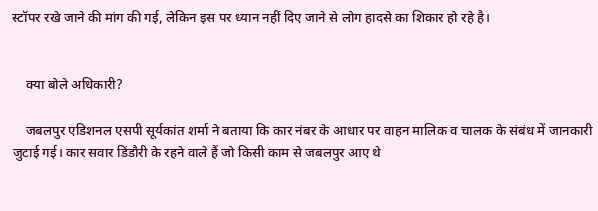स्टॉपर रखे जाने की मांग की गई, लेकिन इस पर ध्यान नहीं दिए जाने से लोग हादसे का शिकार हो रहे है।


    क्या बोले अधिकारी?

    जबलपुर एडिशनल एसपी सूर्यकांत शर्मा ने बताया कि कार नंबर के आधार पर वाहन मालिक व चालक के संबंध में जानकारी जुटाई गई। कार सवार डिंडौरी के रहने वाले हैं जो किसी काम से जबलपुर आए थे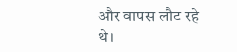और वापस लौट रहे थे।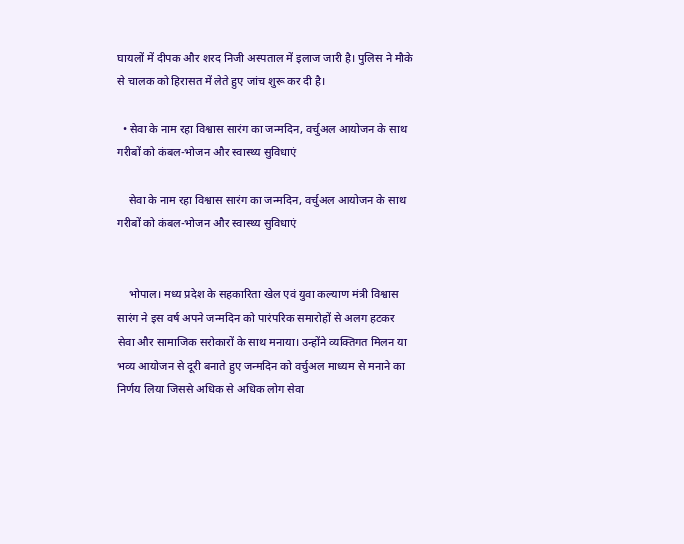घायलों में दीपक और शरद निजी अस्पताल में इलाज जारी है। पुलिस ने मौके से चालक को हिरासत में लेते हुए जांच शुरू कर दी है।

  • सेवा के नाम रहा विश्वास सारंग का जन्मदिन, वर्चुअल आयोजन के साथ गरीबों को कंबल-भोजन और स्वास्थ्य सुविधाएं

    सेवा के नाम रहा विश्वास सारंग का जन्मदिन, वर्चुअल आयोजन के साथ गरीबों को कंबल-भोजन और स्वास्थ्य सुविधाएं


    भोपाल। मध्य प्रदेश के सहकारिता खेल एवं युवा कल्याण मंत्री विश्वास सारंग ने इस वर्ष अपने जन्मदिन को पारंपरिक समारोहों से अलग हटकर सेवा और सामाजिक सरोकारों के साथ मनाया। उन्होंने व्यक्तिगत मिलन या भव्य आयोजन से दूरी बनाते हुए जन्मदिन को वर्चुअल माध्यम से मनाने का निर्णय लिया जिससे अधिक से अधिक लोग सेवा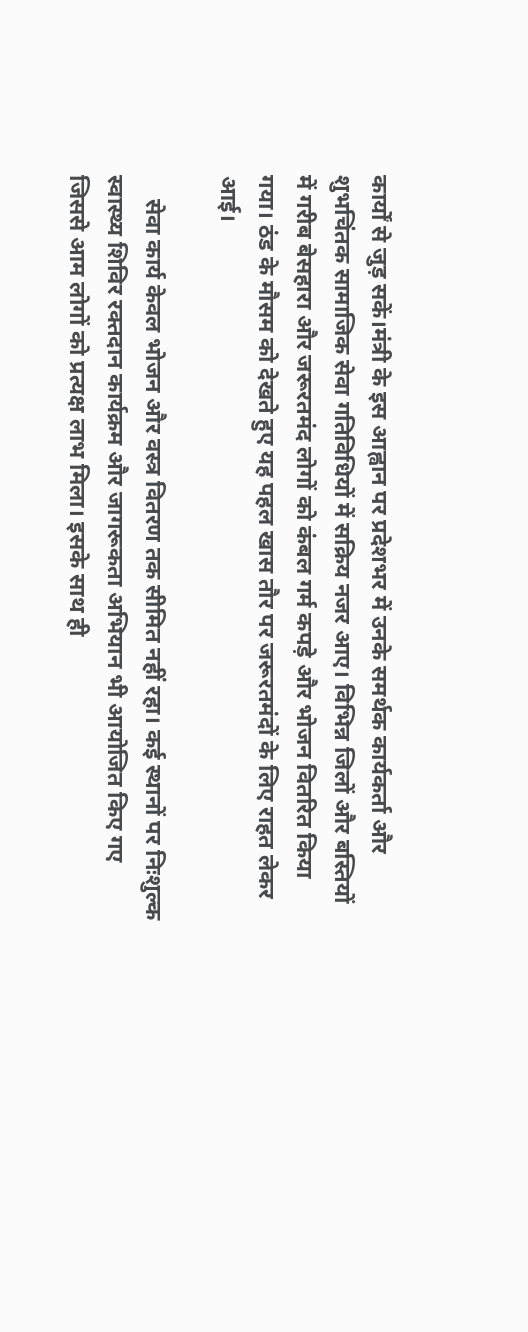कार्यों से जुड़ सकें।मंत्री के इस आह्वान पर प्रदेशभर में उनके समर्थक कार्यकर्ता और शुभचिंतक सामाजिक सेवा गतिविधियों में सक्रिय नजर आए। विभिन्न जिलों और बस्तियों में गरीब बेसहारा और जरूरतमंद लोगों को कंबल गर्म कपड़े और भोजन वितरित किया गया। ठंड के मौसम को देखते हुए यह पहल खास तौर पर जरूरतमंदों के लिए राहत लेकर आई।

    सेवा कार्य केवल भोजन और वस्त्र वितरण तक सीमित नहीं रहा। कई स्थानों पर निःशुल्क स्वास्थ्य शिविर रक्तदान कार्यक्रम और जागरूकता अभियान भी आयोजित किए गए जिससे आम लोगों को प्रत्यक्ष लाभ मिला। इसके साथ ही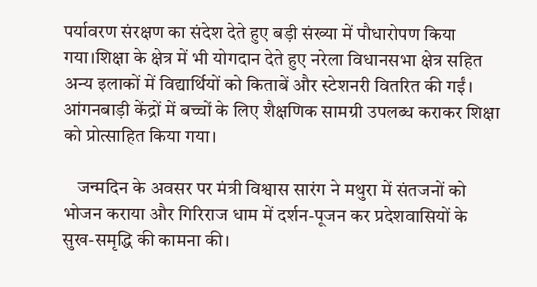पर्यावरण संरक्षण का संदेश देते हुए बड़ी संख्या में पौधारोपण किया गया।शिक्षा के क्षेत्र में भी योगदान देते हुए नरेला विधानसभा क्षेत्र सहित अन्य इलाकों में विद्यार्थियों को किताबें और स्टेशनरी वितरित की गईं। आंगनबाड़ी केंद्रों में बच्चों के लिए शैक्षणिक सामग्री उपलब्ध कराकर शिक्षा को प्रोत्साहित किया गया।

    जन्मदिन के अवसर पर मंत्री विश्वास सारंग ने मथुरा में संतजनों को भोजन कराया और गिरिराज धाम में दर्शन-पूजन कर प्रदेशवासियों के सुख-समृद्धि की कामना की।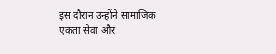इस दौरान उन्होंने सामाजिक एकता सेवा और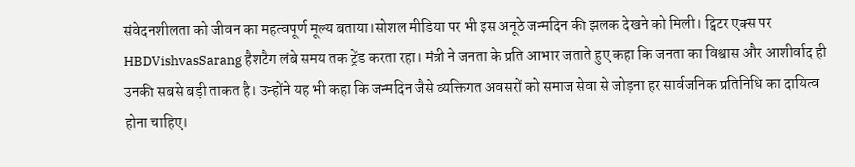संवेदनशीलता को जीवन का महत्वपूर्ण मूल्य बताया।सोशल मीडिया पर भी इस अनूठे जन्मदिन की झलक देखने को मिली। ट्विटर एक्स पर HBDVishvasSarang हैशटैग लंबे समय तक ट्रेंड करता रहा। मंत्री ने जनता के प्रति आभार जताते हुए कहा कि जनता का विश्वास और आशीर्वाद ही उनकी सबसे बड़ी ताकत है। उन्होंने यह भी कहा कि जन्मदिन जैसे व्यक्तिगत अवसरों को समाज सेवा से जोड़ना हर सार्वजनिक प्रतिनिधि का दायित्व होना चाहिए।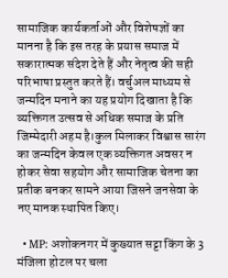सामाजिक कार्यकर्ताओं और विशेषज्ञों का मानना है कि इस तरह के प्रयास समाज में सकारात्मक संदेश देते हैं और नेतृत्व की सही परिभाषा प्रस्तुत करते हैं। वर्चुअल माध्यम से जन्मदिन मनाने का यह प्रयोग दिखाता है कि व्यक्तिगत उत्सव से अधिक समाज के प्रति जिम्मेदारी अहम है।कुल मिलाकर विश्वास सारंग का जन्मदिन केवल एक व्यक्तिगत अवसर न होकर सेवा सहयोग और सामाजिक चेतना का प्रतीक बनकर सामने आया जिसने जनसेवा के नए मानक स्थापित किए।

  • MP: अशोकनगर में कुख्यात सट्टा किंग के 3 मंजिला होटल पर चला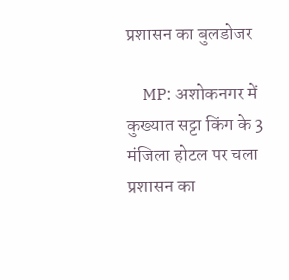प्रशासन का बुलडोजर

    MP: अशोकनगर में कुख्यात सट्टा किंग के 3 मंजिला होटल पर चला प्रशासन का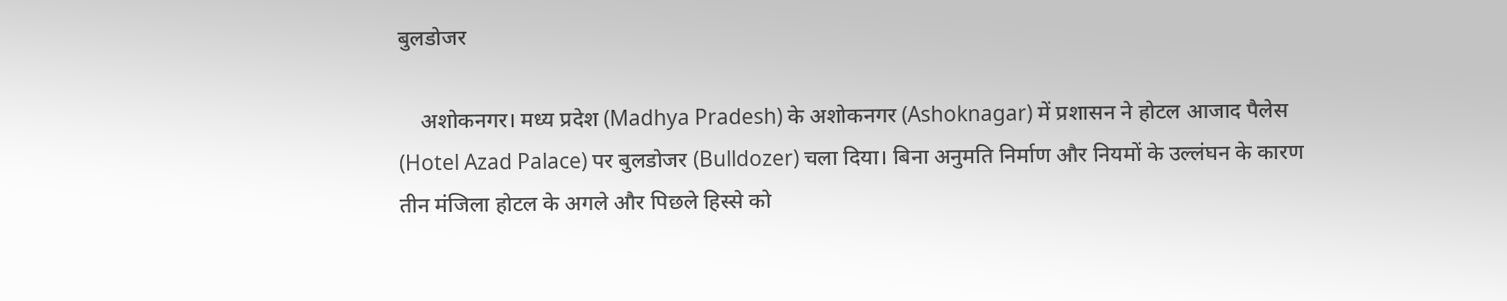बुलडोजर

    अशोकनगर। मध्य प्रदेश (Madhya Pradesh) के अशोकनगर (Ashoknagar) में प्रशासन ने होटल आजाद पैलेस (Hotel Azad Palace) पर बुलडोजर (Bulldozer) चला दिया। बिना अनुमति निर्माण और नियमों के उल्लंघन के कारण तीन मंजिला होटल के अगले और पिछले हिस्से को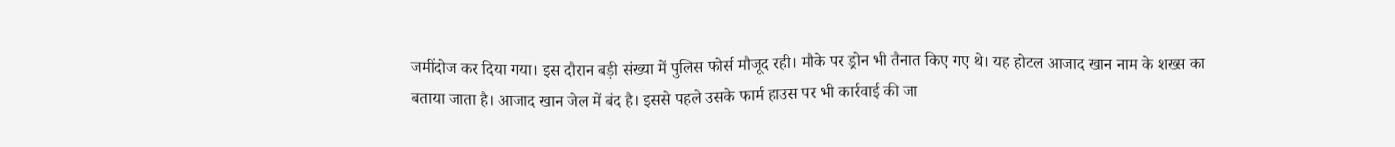जमींदोज कर दिया गया। इस दौरान बड़ी संख्या में पुलिस फोर्स मौजूद रही। मौके पर ड्रोन भी तैनात किए गए थे। यह होटल आजाद खान नाम के शख्स का बताया जाता है। आजाद खान जेल में बंद है। इससे पहले उसके फार्म हाउस पर भी कार्रवाई की जा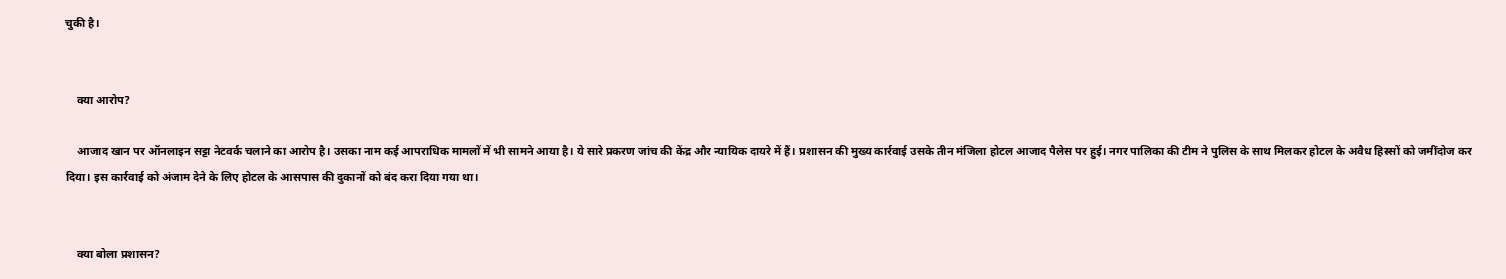चुकी है।


    क्या आरोप?

    आजाद खान पर ऑनलाइन सट्टा नेटवर्क चलाने का आरोप है। उसका नाम कई आपराधिक मामलों में भी सामने आया है। ये सारे प्रकरण जांच की केंद्र और न्यायिक दायरे में हैं। प्रशासन की मुख्य कार्रवाई उसके तीन मंजिला होटल आजाद पैलेस पर हुई। नगर पालिका की टीम ने पुलिस के साथ मिलकर होटल के अवैध हिस्सों को जमींदोज कर दिया। इस कार्रवाई को अंजाम देने के लिए होटल के आसपास की दुकानों को बंद करा दिया गया था।


    क्या बोला प्रशासन?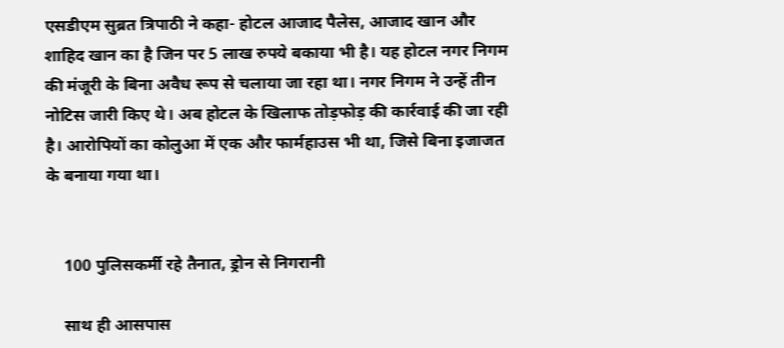एसडीएम सुब्रत त्रिपाठी ने कहा- होटल आजाद पैलेस, आजाद खान और शाहिद खान का है जिन पर 5 लाख रुपये बकाया भी है। यह होटल नगर निगम की मंजूरी के बिना अवैध रूप से चलाया जा रहा था। नगर निगम ने उन्हें तीन नोटिस जारी किए थे। अब होटल के खिलाफ तोड़फोड़ की कार्रवाई की जा रही है। आरोपियों का कोलुआ में एक और फार्महाउस भी था, जिसे बिना इजाजत के बनाया गया था।


    100 पुलिसकर्मी रहे तैनात, ड्रोन से निगरानी

    साथ ही आसपास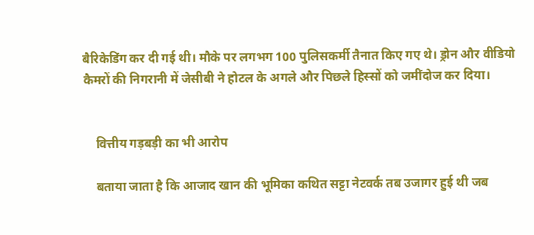बैरिकेडिंग कर दी गई थी। मौके पर लगभग 100 पुलिसकर्मी तैनात किए गए थे। ड्रोन और वीडियो कैमरों की निगरानी में जेसीबी ने होटल के अगले और पिछले हिस्सों को जमींदोज कर दिया।


    वित्तीय गड़बड़ी का भी आरोप

    बताया जाता है कि आजाद खान की भूमिका कथित सट्टा नेटवर्क तब उजागर हुई थी जब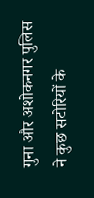गुना और अशोकनगर पुलिस ने कुछ सटोरियों के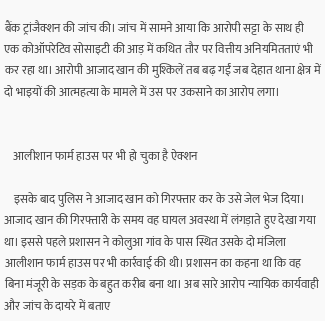बैंक ट्रांजैक्शन की जांच की। जांच में सामने आया कि आरोपी सट्टा के साथ ही एक कोऑपरेटिव सोसाइटी की आड़ में कथित तौर पर वित्तीय अनियमितताएं भी कर रहा था। आरोपी आजाद खान की मुश्किलें तब बढ़ गईं जब देहात थाना क्षेत्र में दो भाइयों की आत्महत्या के मामले में उस पर उकसाने का आरोप लगा।


    आलीशान फार्म हाउस पर भी हो चुका है ऐक्शन

    इसके बाद पुलिस ने आजाद खान को गिरफ्तार कर के उसे जेल भेज दिया। आजाद खान की गिरफ्तारी के समय वह घायल अवस्था में लंगड़ाते हुए देखा गया था। इससे पहले प्रशासन ने कोलुआ गांव के पास स्थित उसके दो मंजिला आलीशान फार्म हाउस पर भी कार्रवाई की थी। प्रशासन का कहना था कि वह बिना मंजूरी के सड़क के बहुत करीब बना था। अब सारे आरोप न्यायिक कार्यवाही और जांच के दायरे में बताए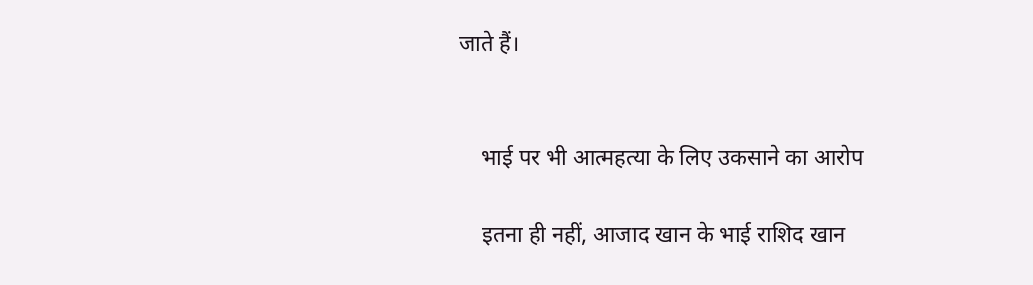जाते हैं।


    भाई पर भी आत्महत्या के लिए उकसाने का आरोप

    इतना ही नहीं, आजाद खान के भाई राशिद खान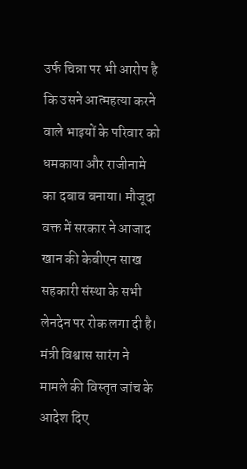उर्फ चिन्ना पर भी आरोप है कि उसने आत्महत्या करने वाले भाइयों के परिवार को धमकाया और राजीनामे का दबाव बनाया। मौजूदा वक्त में सरकार ने आजाद खान की केबीएन साख सहकारी संस्था के सभी लेनदेन पर रोक लगा दी है। मंत्री विश्वास सारंग ने मामले की विस्तृत जांच के आदेश दिए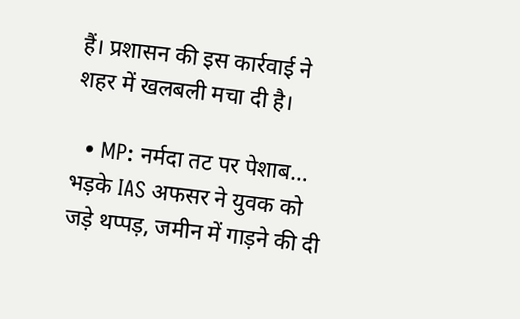हैं। प्रशासन की इस कार्रवाई ने शहर में खलबली मचा दी है।

  • MP: नर्मदा तट पर पेशाब… भड़के IAS अफसर ने युवक को जड़े थप्पड़, जमीन में गाड़ने की दी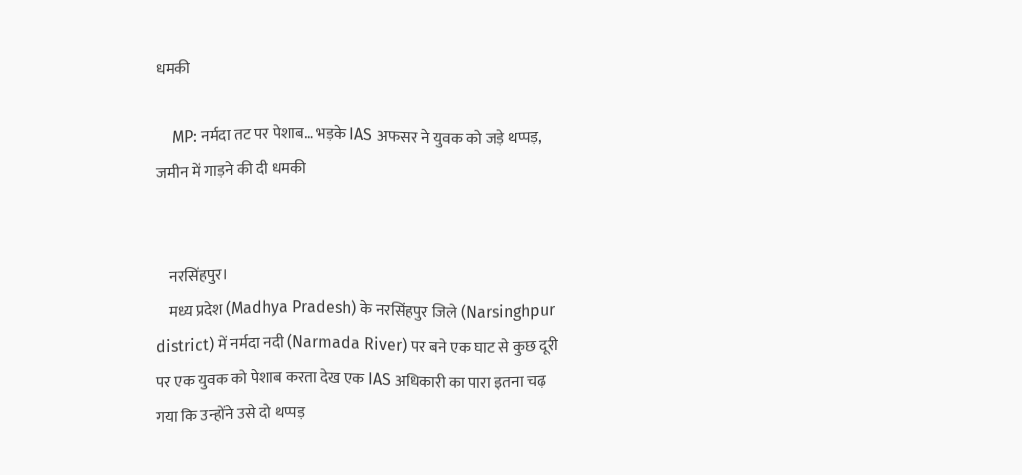धमकी

    MP: नर्मदा तट पर पेशाब… भड़के IAS अफसर ने युवक को जड़े थप्पड़, जमीन में गाड़ने की दी धमकी


    नरसिंहपुर।
    मध्य प्रदेश (Madhya Pradesh) के नरसिंहपुर जिले (Narsinghpur district) में नर्मदा नदी (Narmada River) पर बने एक घाट से कुछ दूरी पर एक युवक को पेशाब करता देख एक IAS अधिकारी का पारा इतना चढ़ गया कि उन्होंने उसे दो थप्पड़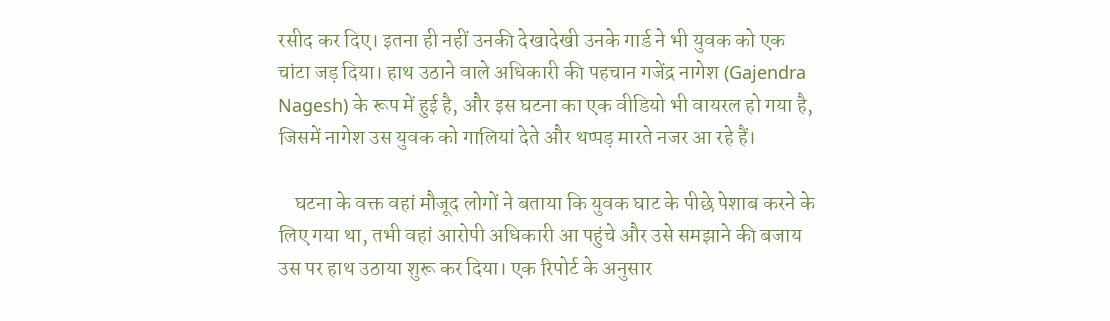रसीद कर दिए। इतना ही नहीं उनकी देखादेखी उनके गार्ड ने भी युवक को एक चांटा जड़ दिया। हाथ उठाने वाले अधिकारी की पहचान गजेंद्र नागेश (Gajendra Nagesh) के रूप में हुई है, और इस घटना का एक वीडियो भी वायरल हो गया है, जिसमें नागेश उस युवक को गालियां देते और थप्पड़ मारते नजर आ रहे हैं।

    घटना के वक्त वहां मौजूद लोगों ने बताया कि युवक घाट के पीछे पेशाब करने के लिए गया था, तभी वहां आरोपी अधिकारी आ पहुंचे और उसे समझाने की बजाय उस पर हाथ उठाया शुरू कर दिया। एक रिपोर्ट के अनुसार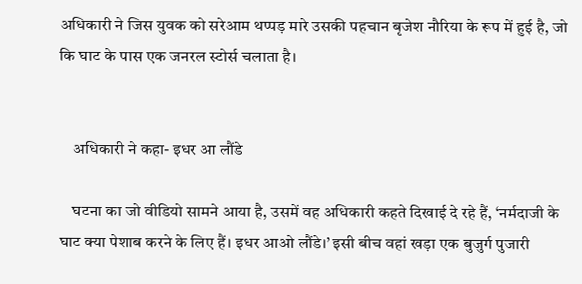अधिकारी ने जिस युवक को सरेआम थप्पड़ मारे उसकी पहचान बृजेश नौरिया के रूप में हुई है, जो कि घाट के पास एक जनरल स्टोर्स चलाता है।


    अधिकारी ने कहा- इधर आ लौंडे

    घटना का जो वीडियो सामने आया है, उसमें वह अधिकारी कहते दिखाई दे रहे हैं, ‘नर्मदाजी के घाट क्या पेशाब करने के लिए हैं। इधर आओ लौंडे।’ इसी बीच वहां खड़ा एक बुजुर्ग पुजारी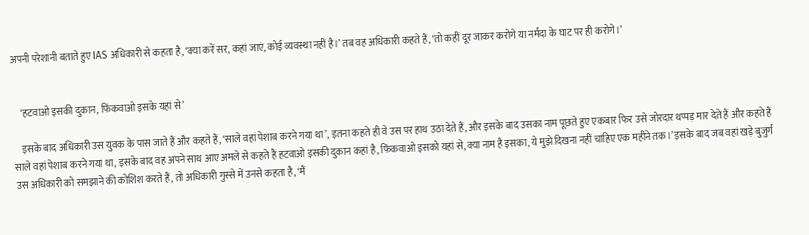अपनी परेशानी बताते हुए IAS अधिकारी से कहता है, ‘क्या करें सर, कहां जाएं, कोई व्यवस्था नहीं है।’ तब वह अधिकारी कहते हैं, ‘तो कहीं दूर जाकर करोगे या नर्मदा के घाट पर ही करोगे।’


    ‘हटवाओ इसकी दुकान, फिंकवाओ इसके यहां से’

    इसके बाद अधिकारी उस युवक के पास जाते हैं और कहते हैं, ‘साले वहां पेशाब करने गया था’, इतना कहते ही वे उस पर हाथ उठा देते हैं, और इसके बाद उसका नाम पूछते हुए एकबार फिर उसे जोरदार थप्पड़ मार देते हैं और कहते हैं साले वहां पेशाब करने गया था, इसके बाद वह अपने साथ आए अमले से कहते हैं हटवाओ इसकी दुकान कहां है, फिंकवाओ इसको यहां से, क्या नाम है इसका, ये मुझे दिखना नहीं चाहिए एक महीने तक।’ इसके बाद जब वहां खड़े बुजुर्ग उस अधिकारी को समझाने की कोशिश करते हैं, तो अधिकारी गुस्से में उनसे कहता है, ‘मैं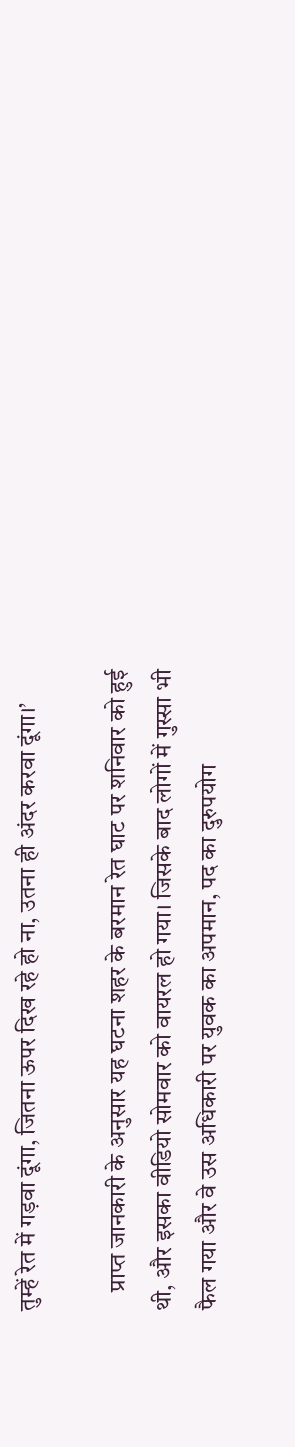तुम्हें रेत में गड़वा दूंगा, जितना ऊपर दिख रहे हो ना, उतना ही अंदर करवा दूंगा।’

    प्राप्त जानकारी के अनुसार यह घटना शहर के बरमान रेत घाट पर शनिवार को हुई थी, और इसका वीडियो सोमवार को वायरल हो गया। जिसके बाद लोगों में गुस्सा भी फैल गया और वे उस अधिकारी पर युवक का अपमान, पद का दुरुपयोग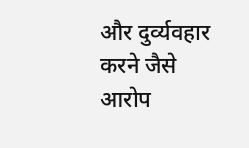और दुर्व्यवहार करने जैसे आरोप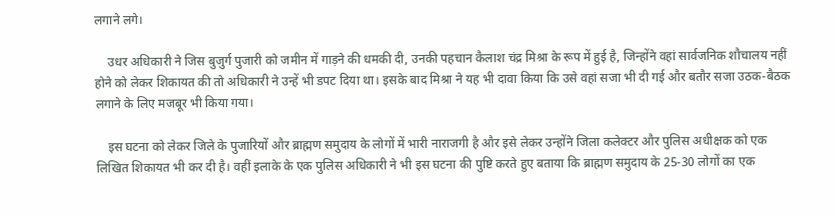लगाने लगे।

    उधर अधिकारी ने जिस बुजुर्ग पुजारी को जमीन में गाड़ने की धमकी दी, उनकी पहचान कैलाश चंद्र मिश्रा के रूप में हुई है, जिन्होंने वहां सार्वजनिक शौचालय नहीं होने को लेकर शिकायत की तो अधिकारी ने उन्हें भी डपट दिया था। इसके बाद मिश्रा ने यह भी दावा किया कि उसे वहां सजा भी दी गई और बतौर सजा उठक-बैठक लगाने के लिए मजबूर भी किया गया।

    इस घटना को लेकर जिले के पुजारियों और ब्राह्मण समुदाय के लोगों में भारी नाराजगी है और इसे लेकर उन्होंने जिला कलेक्टर और पुलिस अधीक्षक को एक लिखित शिकायत भी कर दी है। वहीं इलाके के एक पुलिस अधिकारी ने भी इस घटना की पुष्टि करते हुए बताया कि ब्राह्मण समुदाय के 25-30 लोगों का एक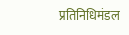प्रतिनिधिमंडल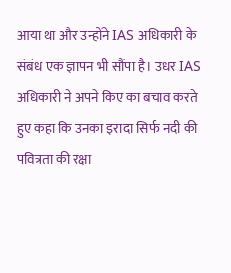आया था और उन्होंने IAS अधिकारी के संबंध एक ज्ञापन भी सौंपा है। उधर IAS अधिकारी ने अपने किए का बचाव करते हुए कहा कि उनका इरादा सिर्फ नदी की पवित्रता की रक्षा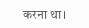करना था।